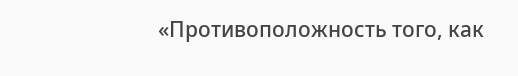«Противоположность того, как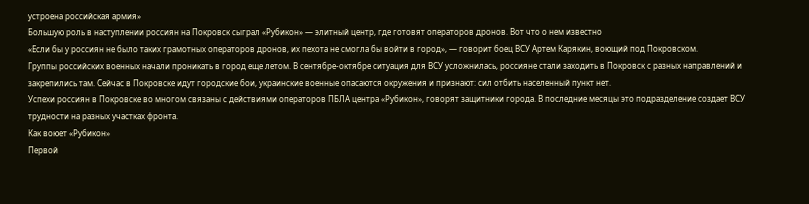устроена российская армия»
Большую роль в наступлении россиян на Покровск сыграл «Рубикон» — элитный центр, где готовят операторов дронов. Вот что о нем известно
«Если бы у россиян не было таких грамотных операторов дронов, их пехота не смогла бы войти в город», — говорит боец ВСУ Артем Карякин, воющий под Покровском.
Группы российских военных начали проникать в город еще летом. В сентябре-октябре ситуация для ВСУ усложнилась, россияне стали заходить в Покровск с разных направлений и закрепились там. Сейчас в Покровске идут городские бои, украинские военные опасаются окружения и признают: сил отбить населенный пункт нет.
Успехи россиян в Покровске во многом связаны с действиями операторов ПБЛА центра «Рубикон», говорят защитники города. В последние месяцы это подразделение создает ВСУ трудности на разных участках фронта.
Как воюет «Рубикон»
Первой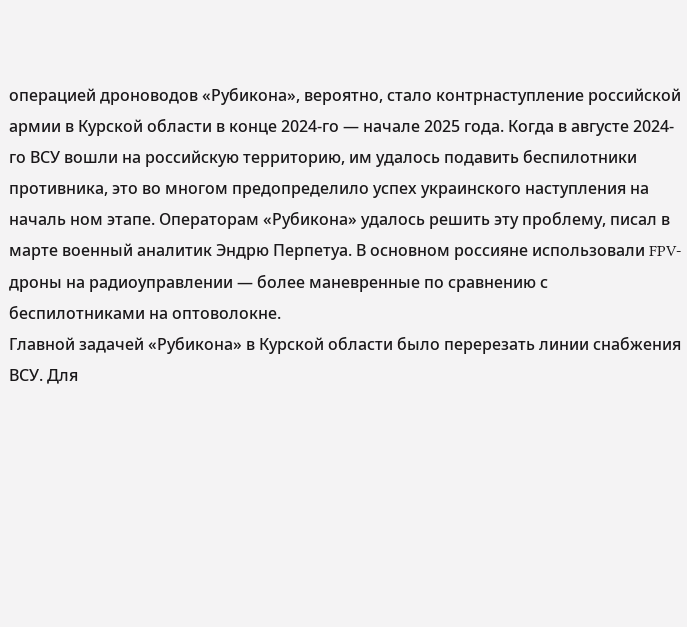операцией дроноводов «Рубикона», вероятно, стало контрнаступление российской армии в Курской области в конце 2024-го — начале 2025 года. Когда в августе 2024-го ВСУ вошли на российскую территорию, им удалось подавить беспилотники противника, это во многом предопределило успех украинского наступления на началь ном этапе. Операторам «Рубикона» удалось решить эту проблему, писал в марте военный аналитик Эндрю Перпетуа. В основном россияне использовали FPV-дроны на радиоуправлении — более маневренные по сравнению с беспилотниками на оптоволокне.
Главной задачей «Рубикона» в Курской области было перерезать линии снабжения ВСУ. Для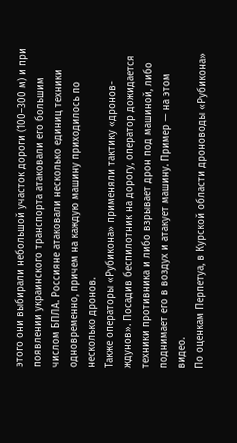этого они выбирали небольшой участок дороги (100–300 м) и при появлении украинского транспорта атаковали его большим числом БПЛА. Россияне атаковали несколько единиц техники одновременно, причем на каждую машину приходилось по несколько дронов.
Также операторы «Рубикона» применяли тактику «дронов-ждунов». Посадив беспилотник на дорогу, оператор дожидается техники противника и либо взрывает дрон под машиной, либо поднимает его в воздух и атакует машину. Пример — на этом видео.
По оценкам Перпетуа, в Курской области дроноводы «Рубикона»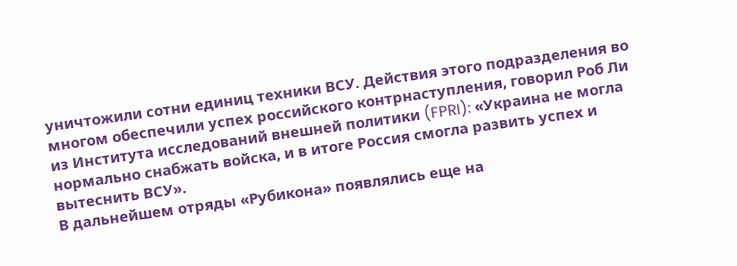уничтожили сотни единиц техники ВСУ. Действия этого подразделения во многом обеспечили успех российского контрнаступления, говорил Роб Ли из Института исследований внешней политики (FPRI): «Украина не могла нормально снабжать войска, и в итоге Россия смогла развить успех и вытеснить ВСУ».
В дальнейшем отряды «Рубикона» появлялись еще на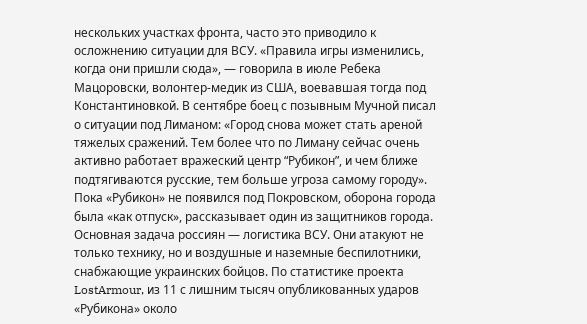нескольких участках фронта, часто это приводило к осложнению ситуации для ВСУ. «Правила игры изменились, когда они пришли сюда», — говорила в июле Ребека Мацоровски, волонтер-медик из США, воевавшая тогда под Константиновкой. В сентябре боец с позывным Мучной писал о ситуации под Лиманом: «Город снова может стать ареной тяжелых сражений. Тем более что по Лиману сейчас очень активно работает вражеский центр “Рубикон”, и чем ближе подтягиваются русские, тем больше угроза самому городу».
Пока «Рубикон» не появился под Покровском, оборона города была «как отпуск», рассказывает один из защитников города. Основная задача россиян — логистика ВСУ. Они атакуют не только технику, но и воздушные и наземные беспилотники, снабжающие украинских бойцов. По статистике проекта LostArmour, из 11 с лишним тысяч опубликованных ударов «Рубикона» около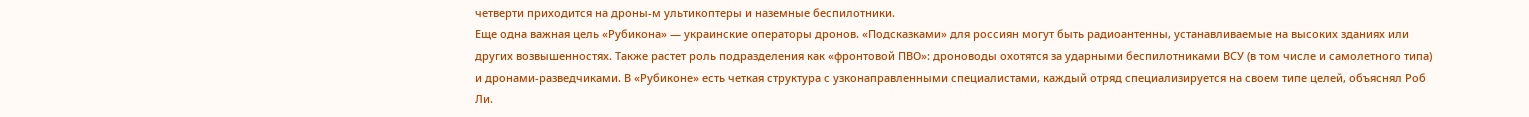четверти приходится на дроны-м ультикоптеры и наземные беспилотники.
Еще одна важная цель «Рубикона» — украинские операторы дронов. «Подсказками» для россиян могут быть радиоантенны, устанавливаемые на высоких зданиях или других возвышенностях. Также растет роль подразделения как «фронтовой ПВО»: дроноводы охотятся за ударными беспилотниками ВСУ (в том числе и самолетного типа) и дронами-разведчиками. В «Рубиконе» есть четкая структура с узконаправленными специалистами, каждый отряд специализируется на своем типе целей, объяснял Роб Ли.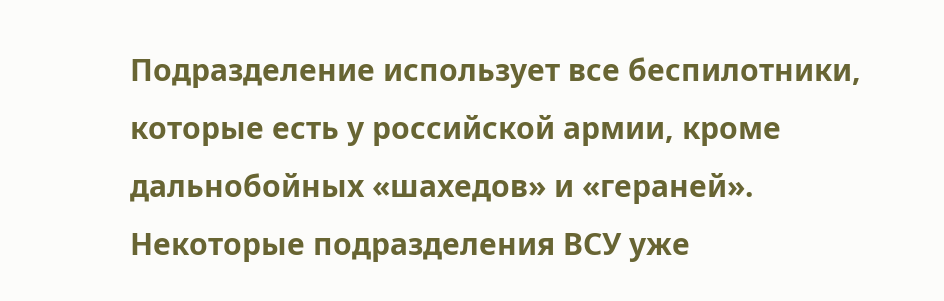Подразделение использует все беспилотники, которые есть у российской армии, кроме дальнобойных «шахедов» и «гераней».
Некоторые подразделения ВСУ уже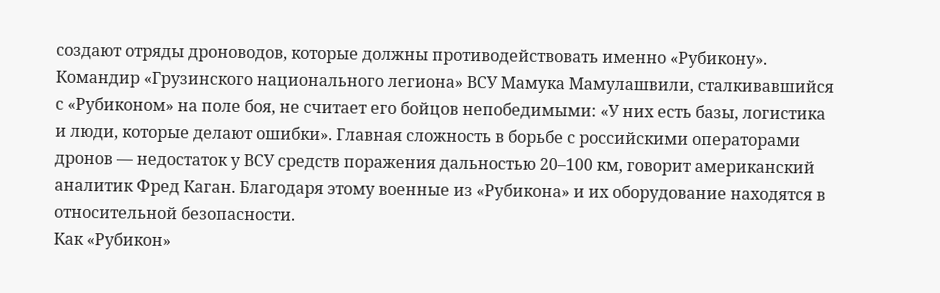создают отряды дроноводов, которые должны противодействовать именно «Рубикону». Командир «Грузинского национального легиона» ВСУ Мамука Мамулашвили, сталкивавшийся с «Рубиконом» на поле боя, не считает его бойцов непобедимыми: «У них есть базы, логистика и люди, которые делают ошибки». Главная сложность в борьбе с российскими операторами дронов — недостаток у ВСУ средств поражения дальностью 20–100 км, говорит американский аналитик Фред Каган. Благодаря этому военные из «Рубикона» и их оборудование находятся в относительной безопасности.
Как «Рубикон»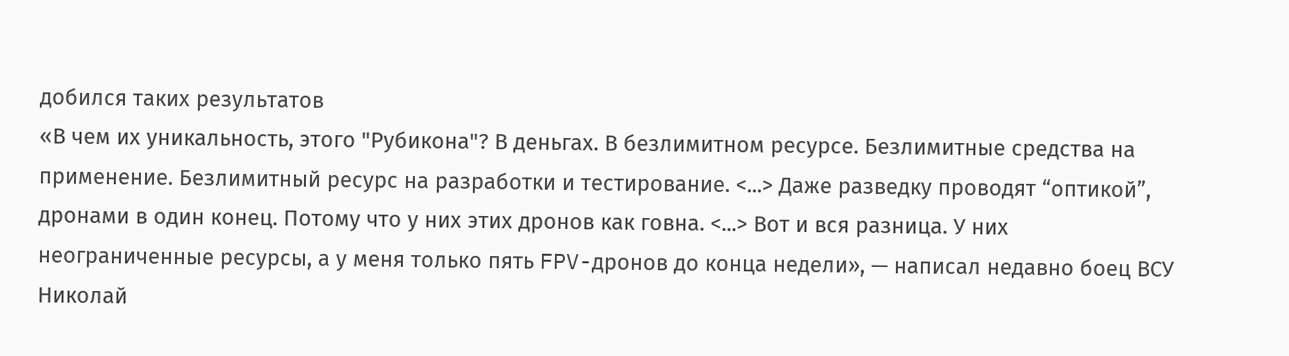добился таких результатов
«В чем их уникальность, этого "Рубикона"? В деньгах. В безлимитном ресурсе. Безлимитные средства на применение. Безлимитный ресурс на разработки и тестирование. <...> Даже разведку проводят “оптикой”, дронами в один конец. Потому что у них этих дронов как говна. <...> Вот и вся разница. У них неограниченные ресурсы, а у меня только пять FPV-дронов до конца недели», — написал недавно боец ВСУ Николай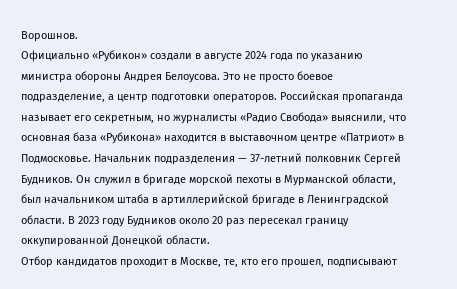Ворошнов.
Официально «Рубикон» создали в августе 2024 года по указанию министра обороны Андрея Белоусова. Это не просто боевое подразделение, а центр подготовки операторов. Российская пропаганда называет его секретным, но журналисты «Радио Свобода» выяснили, что основная база «Рубикона» находится в выставочном центре «Патриот» в Подмосковье. Начальник подразделения — 37-летний полковник Сергей Будников. Он служил в бригаде морской пехоты в Мурманской области, был начальником штаба в артиллерийской бригаде в Ленинградской области. В 2023 году Будников около 20 раз пересекал границу оккупированной Донецкой области.
Отбор кандидатов проходит в Москве, те, кто его прошел, подписывают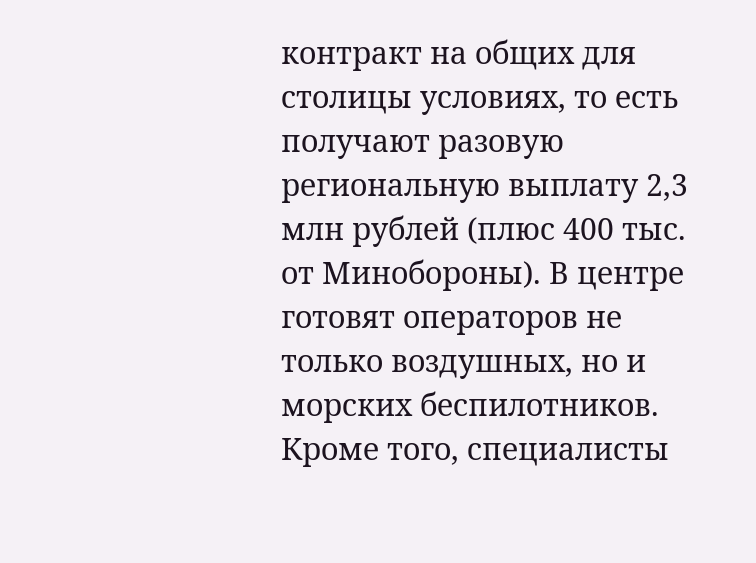контракт на общих для столицы условиях, то есть получают разовую региональную выплату 2,3 млн рублей (плюс 400 тыс. от Минобороны). В центре готовят операторов не только воздушных, но и морских беспилотников. Кроме того, специалисты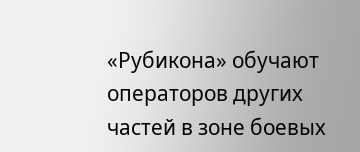«Рубикона» обучают операторов других частей в зоне боевых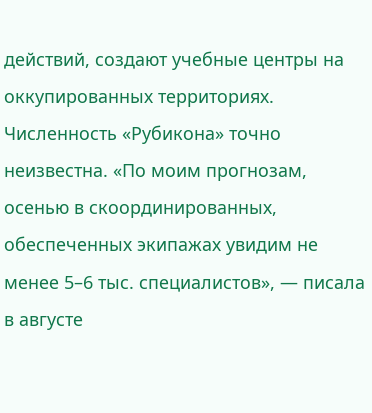действий, создают учебные центры на оккупированных территориях.
Численность «Рубикона» точно неизвестна. «По моим прогнозам, осенью в скоординированных, обеспеченных экипажах увидим не менее 5–6 тыс. специалистов», — писала в августе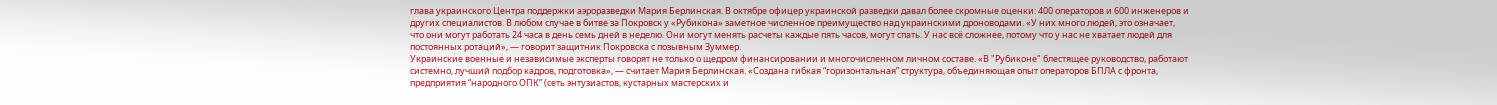глава украинского Центра поддержки аэроразведки Мария Берлинская. В октябре офицер украинской разведки давал более скромные оценки: 400 операторов и 600 инженеров и других специалистов. В любом случае в битве за Покровск у «Рубикона» заметное численное преимущество над украинскими дроноводами. «У них много людей, это означает, что они могут работать 24 часа в день семь дней в неделю. Они могут менять расчеты каждые пять часов, могут спать. У нас всё сложнее, потому что у нас не хватает людей для постоянных ротаций», — говорит защитник Покровска с позывным Зуммер.
Украинские военные и независимые эксперты говорят не только о щедром финансировании и многочисленном личном составе. «В "Рубиконе" блестящее руководство, работают системно, лучший подбор кадров, подготовка», — считает Мария Берлинская. «Создана гибкая “горизонтальная” структура, объединяющая опыт операторов БПЛА с фронта, предприятия “народного ОПК” (сеть энтузиастов, кустарных мастерских и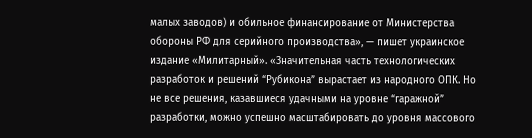малых заводов) и обильное финансирование от Министерства обороны РФ для серийного производства», — пишет украинское издание «Милитарный». «Значительная часть технологических разработок и решений “Рубикона” вырастает из народного ОПК. Но не все решения, казавшиеся удачными на уровне “гаражной” разработки, можно успешно масштабировать до уровня массового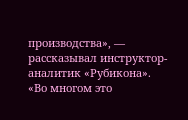производства», — рассказывал инструктор-аналитик «Рубикона».
«Во многом это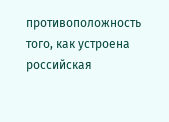противоположность того, как устроена российская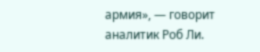армия», — говорит аналитик Роб Ли.